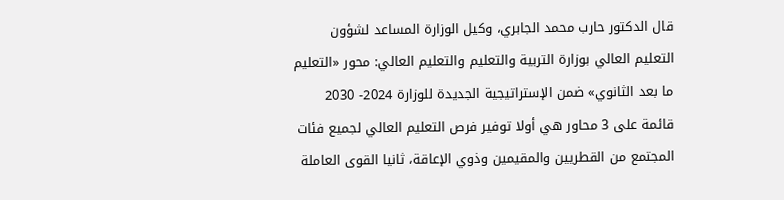قال الدكتور حارب محمد الجابري، وكيل الوزارة المساعد لشؤون التعليم العالي بوزارة التربية والتعليم والتعليم العالي: محور «التعليم ما بعد الثانوي» ضمن الإستراتيجية الجديدة للوزارة 2024- 2030 قائمة على 3 محاور هي أولا توفير فرص التعليم العالي لجميع فئات المجتمع من القطريين والمقيمين وذوي الإعاقة، ثانيا القوى العاملة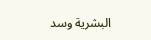البشرية وسد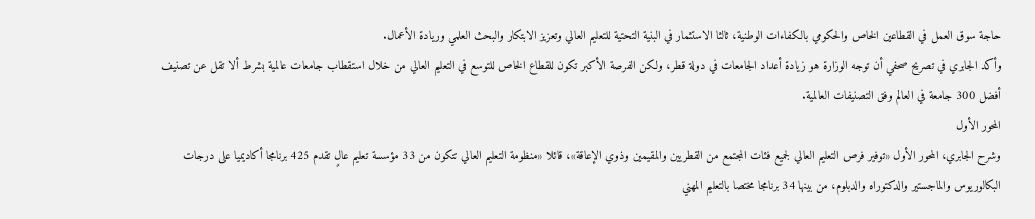حاجة سوق العمل في القطاعين الخاص والحكومي بالكفاءات الوطنية، ثالثا الاستثمار في البنية التحتية للتعليم العالي وتعزيز الابتكار والبحث العلمي وريادة الأعمال.
وأكد الجابري في تصريح صحفي أن توجه الوزارة هو زيادة أعداد الجامعات في دولة قطر، ولكن الفرصة الأكبر تكون للقطاع الخاص للتوسع في التعليم العالي من خلال استقطاب جامعات عالمية بشرط ألا تقل عن تصنيف أفضل 300 جامعة في العالم وفق التصنيفات العالمية.
المحور الأول
وشرح الجابري، المحور الأول «توفير فرص التعليم العالي لجميع فئات المجتمع من القطريين والمقيمين وذوي الإعاقة»، قائلا «منظومة التعليم العالي تتكون من 33 مؤسسة تعليم عالٍ تقدم 425 برنامجا أكاديميا على درجات البكالوريوس والماجستير والدكتوراه والدبلوم، من بينها 34 برنامجا مختصا بالتعليم المهني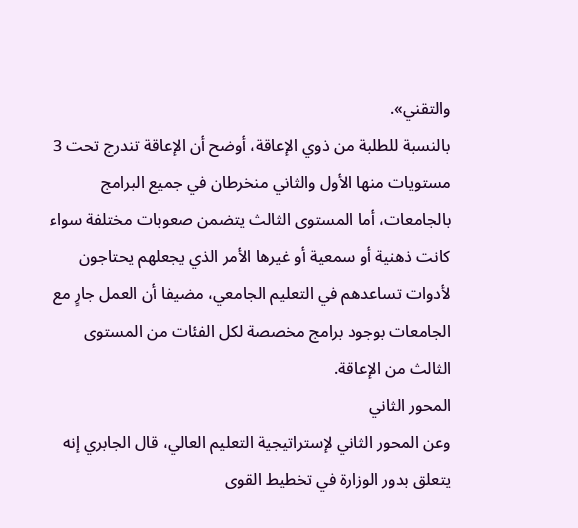والتقني».
بالنسبة للطلبة من ذوي الإعاقة، أوضح أن الإعاقة تندرج تحت 3 مستويات منها الأول والثاني منخرطان في جميع البرامج بالجامعات، أما المستوى الثالث يتضمن صعوبات مختلفة سواء كانت ذهنية أو سمعية أو غيرها الأمر الذي يجعلهم يحتاجون لأدوات تساعدهم في التعليم الجامعي، مضيفا أن العمل جارٍ مع الجامعات بوجود برامج مخصصة لكل الفئات من المستوى الثالث من الإعاقة.
المحور الثاني
وعن المحور الثاني لإستراتيجية التعليم العالي، قال الجابري إنه يتعلق بدور الوزارة في تخطيط القوى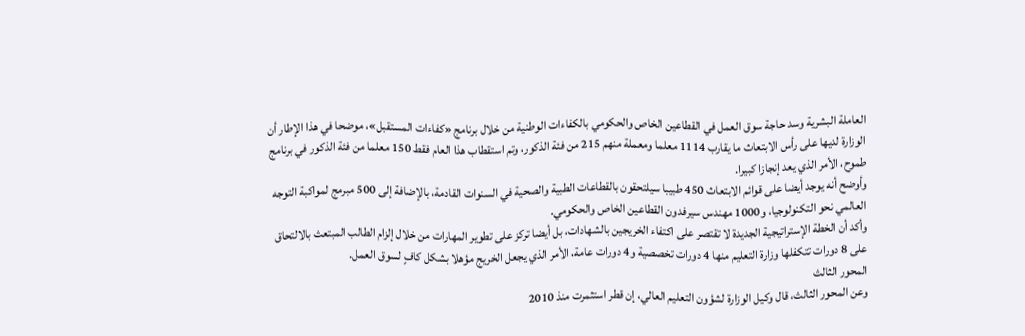العاملة البشرية وسد حاجة سوق العمل في القطاعين الخاص والحكومي بالكفاءات الوطنية من خلال برنامج «كفاءات المستقبل»، موضحا في هذا الإطار أن الوزارة لديها على رأس الابتعاث ما يقارب 1114 معلما ومعملة منهم 215 من فئة الذكور، وتم استقطاب هذا العام فقط 150 معلما من فئة الذكور في برنامج طموح، الأمر الذي يعد إنجازا كبيرا.
وأوضح أنه يوجد أيضا على قوائم الابتعاث 450 طبيبا سيلتحقون بالقطاعات الطبية والصحية في السنوات القادمة، بالإضافة إلى 500 مبرمج لمواكبة التوجه العالمي نحو التكنولوجيا، و1000 مهندس سيرفدون القطاعين الخاص والحكومي.
وأكد أن الخطة الإستراتيجية الجديدة لا تقتصر على اكتفاء الخريجين بالشهادات، بل أيضا تركز على تطوير المهارات من خلال إلزام الطالب المبتعث بالالتحاق على 8 دورات تتكفلها وزارة التعليم منها 4 دورات تخصصية و4 دورات عامة، الأمر الذي يجعل الخريج مؤهلا بشكل كافٍ لسوق العمل.
المحور الثالث
وعن المحور الثالث، قال وكيل الوزارة لشؤون التعليم العالي، إن قطر استثمرت منذ 2010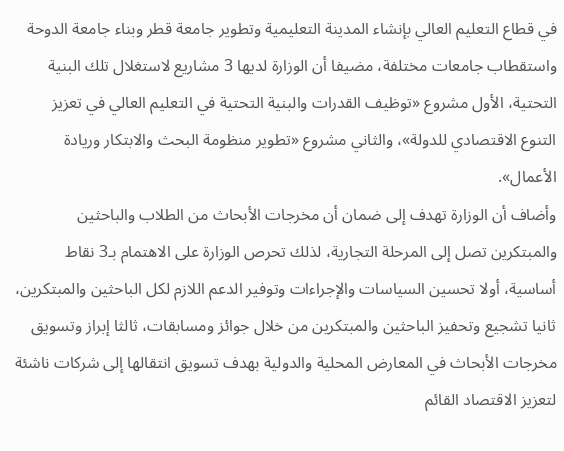في قطاع التعليم العالي بإنشاء المدينة التعليمية وتطوير جامعة قطر وبناء جامعة الدوحة واستقطاب جامعات مختلفة، مضيفا أن الوزارة لديها 3 مشاريع لاستغلال تلك البنية التحتية، الأول مشروع «توظيف القدرات والبنية التحتية في التعليم العالي في تعزيز التنوع الاقتصادي للدولة»، والثاني مشروع «تطوير منظومة البحث والابتكار وريادة الأعمال».
وأضاف أن الوزارة تهدف إلى ضمان أن مخرجات الأبحاث من الطلاب والباحثين والمبتكرين تصل إلى المرحلة التجارية، لذلك تحرص الوزارة على الاهتمام بـ3 نقاط أساسية، أولا تحسين السياسات والإجراءات وتوفير الدعم اللازم لكل الباحثين والمبتكرين، ثانيا تشجيع وتحفيز الباحثين والمبتكرين من خلال جوائز ومسابقات، ثالثا إبراز وتسويق مخرجات الأبحاث في المعارض المحلية والدولية بهدف تسويق انتقالها إلى شركات ناشئة لتعزيز الاقتصاد القائم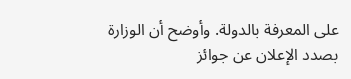على المعرفة بالدولة. وأوضح أن الوزارة بصدد الإعلان عن جوائز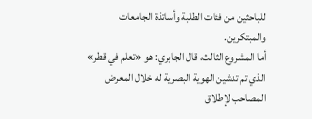للباحثين من فئات الطلبة وأساتذة الجامعات والمبتكرين.
أما المشروع الثالث، قال الجابري: هو «تعلم في قطر» الذي تم تدشين الهوية البصرية له خلال المعرض المصاحب لإطلاق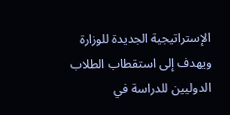الإستراتيجية الجديدة للوزارة ويهدف إلى استقطاب الطلاب الدوليين للدراسة في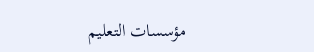مؤسسات التعليم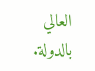العالي بالدولة.